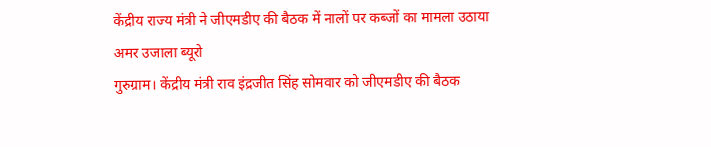केंद्रीय राज्य मंत्री ने जीएमडीए की बैठक में नालों पर कब्जों का मामला उठाया
अमर उजाला ब्यूरो
गुरुग्राम। केंद्रीय मंत्री राव इंद्रजीत सिंह सोमवार को जीएमडीए की बैठक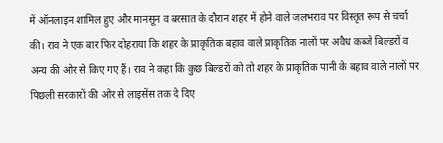में ऑनलाइन शामिल हुए और मानसून व बरसात के दौरान शहर में होने वाले जलभराव पर विस्तृत रूप से चर्चा की। राव ने एक बार फिर दोहराया कि शहर के प्राकृतिक बहाव वाले प्राकृतिक नालों पर अवैध कब्जे बिल्डरों व अन्य की ओर से किए गए हैं। राव ने कहा कि कुछ बिल्डरों को तो शहर के प्राकृतिक पानी के बहाव वाले नालों पर पिछली सरकारों की ओर से लाइसेंस तक दे दिए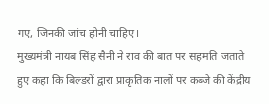गए, जिनकी जांच होनी चाहिए।
मुख्यमंत्री नायब सिंह सैनी ने राव की बात पर सहमति जताते हुए कहा कि बिल्डरों द्वारा प्राकृतिक नालों पर कब्जे की केंद्रीय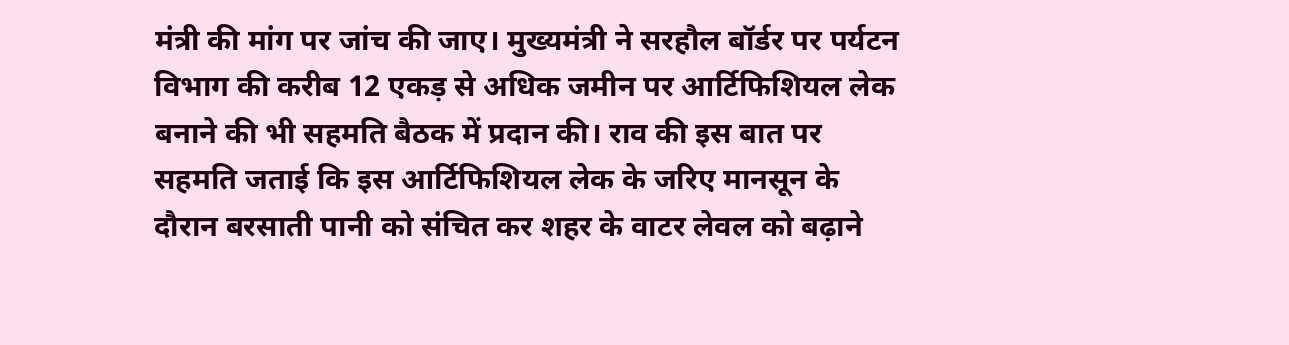मंत्री की मांग पर जांच की जाए। मुख्यमंत्री ने सरहौल बॉर्डर पर पर्यटन विभाग की करीब 12 एकड़ से अधिक जमीन पर आर्टिफिशियल लेक बनाने की भी सहमति बैठक में प्रदान की। राव की इस बात पर सहमति जताई कि इस आर्टिफिशियल लेक के जरिए मानसून के दौरान बरसाती पानी को संचित कर शहर के वाटर लेवल को बढ़ाने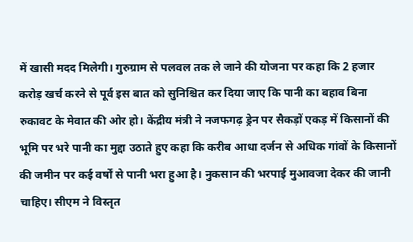में खासी मदद मिलेगी। गुरुग्राम से पलवल तक ले जाने की योजना पर कहा कि 2 हजार करोड़ खर्च करने से पूर्व इस बात को सुनिश्चित कर दिया जाए कि पानी का बहाव बिना रुकावट के मेवात की ओर हो। केंद्रीय मंत्री ने नजफगढ़ ड्रेन पर सैकड़ों एकड़ में किसानों की भूमि पर भरे पानी का मुद्दा उठाते हुए कहा कि करीब आधा दर्जन से अधिक गांवों के किसानों की जमीन पर कई वर्षों से पानी भरा हुआ है। नुकसान की भरपाई मुआवजा देकर की जानी चाहिए। सीएम ने विस्तृत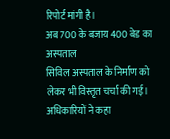रिपोर्ट मांगी है।
अब 700 के बजाय 400 बेड का अस्पताल
सिविल अस्पताल के निर्माण को लेकर भी विस्तृत चर्चा की गई। अधिकारियों ने कहा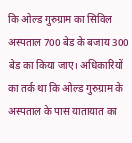कि ओल्ड गुरुग्राम का सिविल अस्पताल 700 बेड के बजाय 300 बेड का किया जाए। अधिकारियों का तर्क था कि ओल्ड गुरुग्राम के अस्पताल के पास यातायात का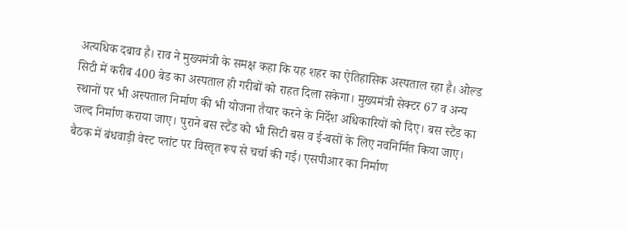अत्यधिक दबाव है। राव ने मुख्यमंत्री के समक्ष कहा कि यह शहर का ऐतिहासिक अस्पताल रहा है। ओल्ड सिटी में करीब 400 बेड का अस्पताल ही गरीबों को राहत दिला सकेगा। मुख्यमंत्री सेक्टर 67 व अन्य स्थानों पर भी अस्पताल निर्माण की भी योजना तैयार करने के निर्देश अधिकारियों को दिए। बस स्टैंड का जल्द निर्माण कराया जाए। पुराने बस स्टैंड को भी सिटी बस व ई-बसों के लिए नवनिर्मित किया जाए। बैठक में बंधवाड़ी वेस्ट प्लांट पर विस्तृत रूप से चर्चा की गई। एसपीआर का निर्माण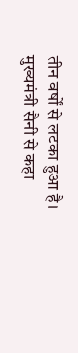तीन वर्षों से लटका हुआ है। मुख्यमंत्री सैनी से कहा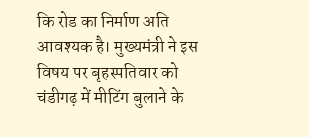कि रोड का निर्माण अति आवश्यक है। मुख्यमंत्री ने इस विषय पर बृहस्पतिवार को चंडीगढ़ में मीटिंग बुलाने के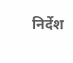निर्देश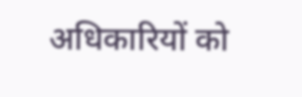अधिकारियों को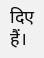दिए हैं।